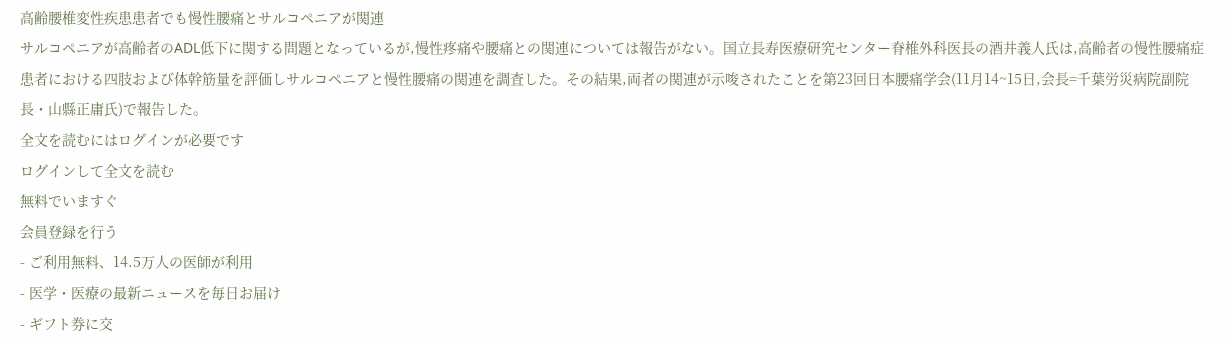高齢腰椎変性疾患患者でも慢性腰痛とサルコペニアが関連
サルコペニアが高齢者のADL低下に関する問題となっているが,慢性疼痛や腰痛との関連については報告がない。国立長寿医療研究センター脊椎外科医長の酒井義人氏は,高齢者の慢性腰痛症患者における四肢および体幹筋量を評価しサルコペニアと慢性腰痛の関連を調査した。その結果,両者の関連が示唆されたことを第23回日本腰痛学会(11月14~15日,会長=千葉労災病院副院長・山縣正庸氏)で報告した。
全文を読むにはログインが必要です
ログインして全文を読む
無料でいますぐ
会員登録を行う
- ご利用無料、14.5万人の医師が利用
- 医学・医療の最新ニュースを毎日お届け
- ギフト券に交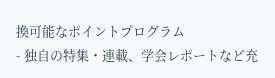換可能なポイントプログラム
- 独自の特集・連載、学会レポートなど充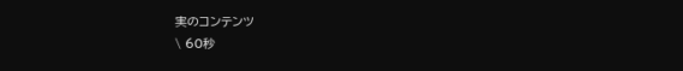実のコンテンツ
\ 60秒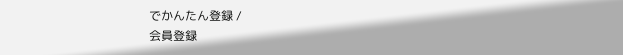でかんたん登録 /
会員登録